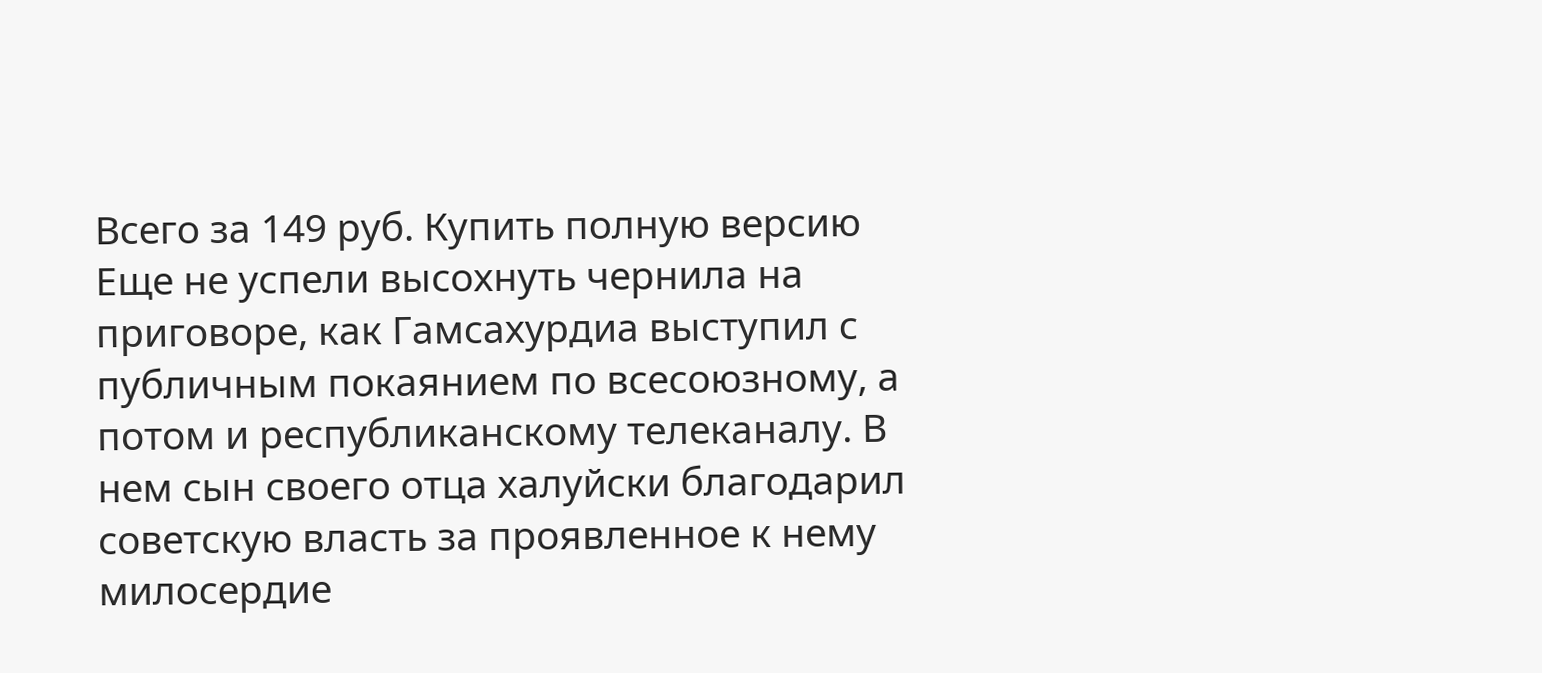Всего за 149 руб. Купить полную версию
Еще не успели высохнуть чернила на приговоре, как Гамсахурдиа выступил с публичным покаянием по всесоюзному, а потом и республиканскому телеканалу. В нем сын своего отца халуйски благодарил советскую власть за проявленное к нему милосердие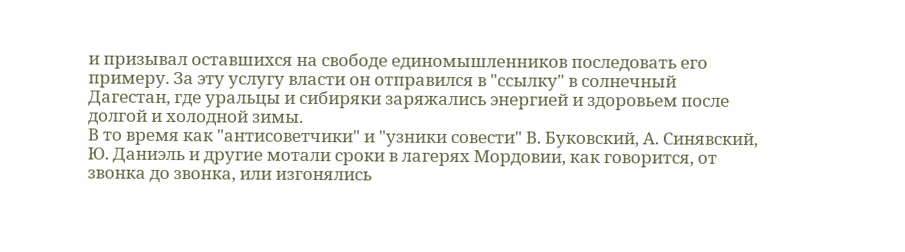и призывал оставшихся на свободе единомышленников последовать его примеру. За эту услугу власти он отправился в "ссылку" в солнечный Дагестан, где уральцы и сибиряки заряжались энергией и здоровьем после долгой и холодной зимы.
В то время как "антисоветчики" и "узники совести" В. Буковский, А. Синявский, Ю. Даниэль и другие мотали сроки в лагерях Мордовии, как говорится, от звонка до звонка, или изгонялись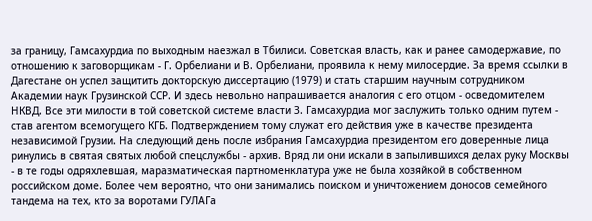за границу, Гамсахурдиа по выходным наезжал в Тбилиси. Советская власть, как и ранее самодержавие, по отношению к заговорщикам - Г. Орбелиани и В. Орбелиани, проявила к нему милосердие. За время ссылки в Дагестане он успел защитить докторскую диссертацию (1979) и стать старшим научным сотрудником Академии наук Грузинской ССР. И здесь невольно напрашивается аналогия с его отцом - осведомителем НКВД. Все эти милости в той советской системе власти З. Гамсахурдиа мог заслужить только одним путем - став агентом всемогущего КГБ. Подтверждением тому служат его действия уже в качестве президента независимой Грузии. На следующий день после избрания Гамсахурдиа президентом его доверенные лица ринулись в святая святых любой спецслужбы - архив. Вряд ли они искали в запылившихся делах руку Москвы - в те годы одряхлевшая, маразматическая партноменклатура уже не была хозяйкой в собственном российском доме. Более чем вероятно, что они занимались поиском и уничтожением доносов семейного тандема на тех, кто за воротами ГУЛАГа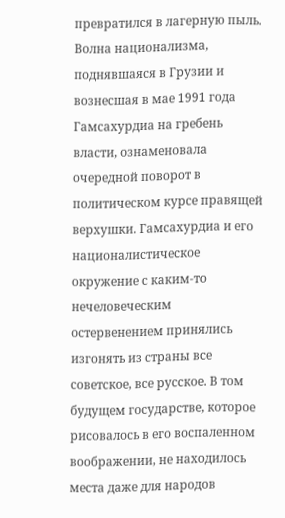превратился в лагерную пыль.
Волна национализма, поднявшаяся в Грузии и вознесшая в мае 1991 года Гамсахурдиа на гребень власти, ознаменовала очередной поворот в политическом курсе правящей верхушки. Гамсахурдиа и его националистическое окружение с каким-то нечеловеческим остервенением принялись изгонять из страны все советское, все русское. В том будущем государстве, которое рисовалось в его воспаленном воображении, не находилось места даже для народов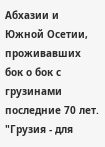Абхазии и Южной Осетии, проживавших бок о бок с грузинами последние 70 лет.
"Грузия - для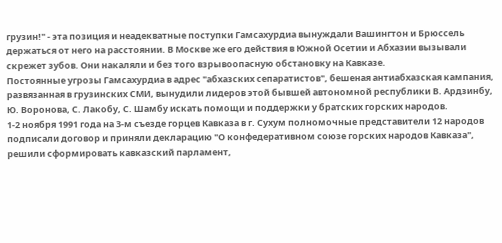грузин!" - эта позиция и неадекватные поступки Гамсахурдиа вынуждали Вашингтон и Брюссель держаться от него на расстоянии. В Москве же его действия в Южной Осетии и Абхазии вызывали скрежет зубов. Они накаляли и без того взрывоопасную обстановку на Кавказе.
Постоянные угрозы Гамсахурдиа в адрес "абхазских сепаратистов", бешеная антиабхазская кампания, развязанная в грузинских СМИ, вынудили лидеров этой бывшей автономной республики В. Ардзинбу, Ю. Воронова, С. Лакобу, С. Шамбу искать помощи и поддержки у братских горских народов.
1-2 ноября 1991 года на 3-м съезде горцев Кавказа в г. Сухум полномочные представители 12 народов подписали договор и приняли декларацию "О конфедеративном союзе горских народов Кавказа", решили сформировать кавказский парламент,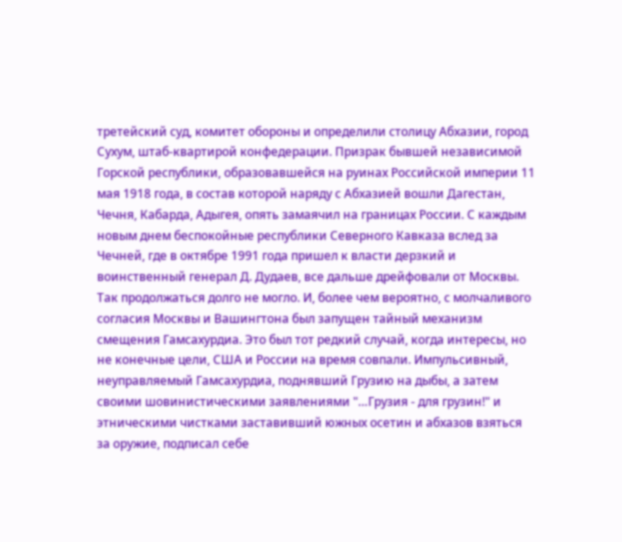третейский суд, комитет обороны и определили столицу Абхазии, город Сухум, штаб-квартирой конфедерации. Призрак бывшей независимой Горской республики, образовавшейся на руинах Российской империи 11 мая 1918 года, в состав которой наряду с Абхазией вошли Дагестан, Чечня, Кабарда, Адыгея, опять замаячил на границах России. С каждым новым днем беспокойные республики Северного Кавказа вслед за Чечней, где в октябре 1991 года пришел к власти дерзкий и воинственный генерал Д. Дудаев, все дальше дрейфовали от Москвы.
Так продолжаться долго не могло. И, более чем вероятно, с молчаливого согласия Москвы и Вашингтона был запущен тайный механизм смещения Гамсахурдиа. Это был тот редкий случай, когда интересы, но не конечные цели, США и России на время совпали. Импульсивный, неуправляемый Гамсахурдиа, поднявший Грузию на дыбы, а затем своими шовинистическими заявлениями "…Грузия - для грузин!" и этническими чистками заставивший южных осетин и абхазов взяться за оружие, подписал себе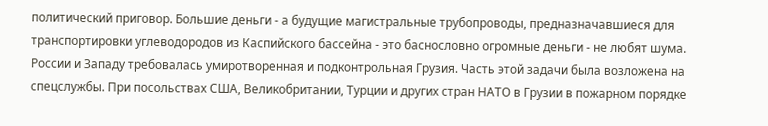политический приговор. Большие деньги - а будущие магистральные трубопроводы, предназначавшиеся для транспортировки углеводородов из Каспийского бассейна - это баснословно огромные деньги - не любят шума.
России и Западу требовалась умиротворенная и подконтрольная Грузия. Часть этой задачи была возложена на спецслужбы. При посольствах США, Великобритании, Турции и других стран НАТО в Грузии в пожарном порядке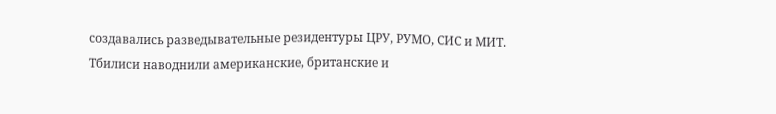создавались разведывательные резидентуры ЦРУ, РУМО, СИС и МИТ. Тбилиси наводнили американские, британские и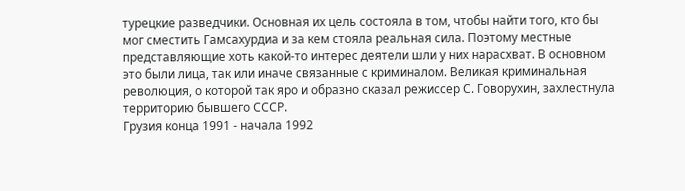турецкие разведчики. Основная их цель состояла в том, чтобы найти того, кто бы мог сместить Гамсахурдиа и за кем стояла реальная сила. Поэтому местные представляющие хоть какой-то интерес деятели шли у них нарасхват. В основном это были лица, так или иначе связанные с криминалом. Великая криминальная революция, о которой так яро и образно сказал режиссер С. Говорухин, захлестнула территорию бывшего СССР.
Грузия конца 1991 - начала 1992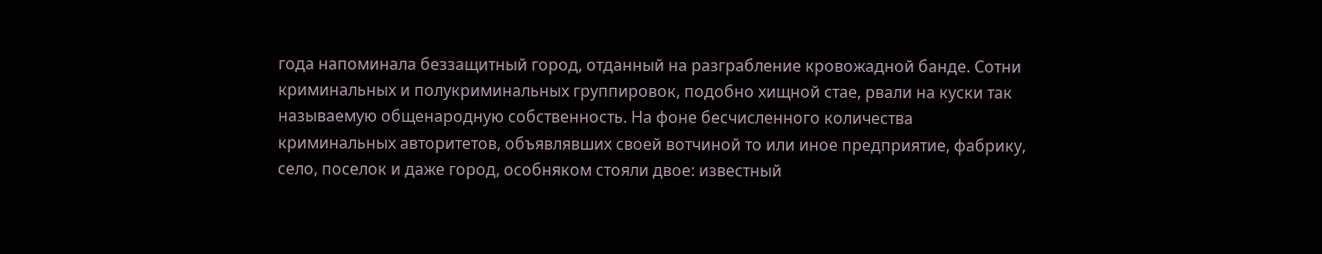года напоминала беззащитный город, отданный на разграбление кровожадной банде. Сотни криминальных и полукриминальных группировок, подобно хищной стае, рвали на куски так называемую общенародную собственность. На фоне бесчисленного количества криминальных авторитетов, объявлявших своей вотчиной то или иное предприятие, фабрику, село, поселок и даже город, особняком стояли двое: известный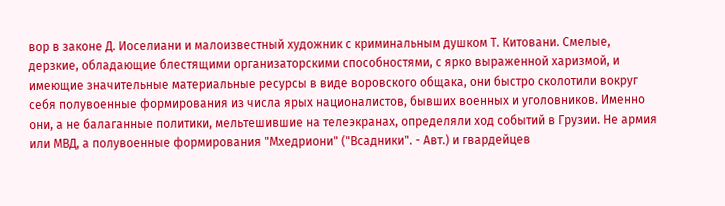вор в законе Д. Иоселиани и малоизвестный художник с криминальным душком Т. Китовани. Смелые, дерзкие, обладающие блестящими организаторскими способностями, с ярко выраженной харизмой, и имеющие значительные материальные ресурсы в виде воровского общака, они быстро сколотили вокруг себя полувоенные формирования из числа ярых националистов, бывших военных и уголовников. Именно они, а не балаганные политики, мельтешившие на телеэкранах, определяли ход событий в Грузии. Не армия или МВД, а полувоенные формирования "Мхедриони" ("Всадники". - Авт.) и гвардейцев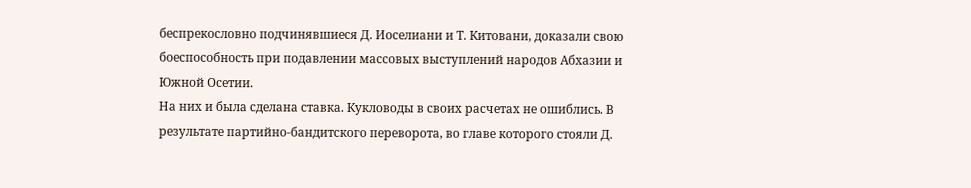беспрекословно подчинявшиеся Д. Иоселиани и Т. Китовани, доказали свою боеспособность при подавлении массовых выступлений народов Абхазии и Южной Осетии.
На них и была сделана ставка. Кукловоды в своих расчетах не ошиблись. В результате партийно-бандитского переворота, во главе которого стояли Д.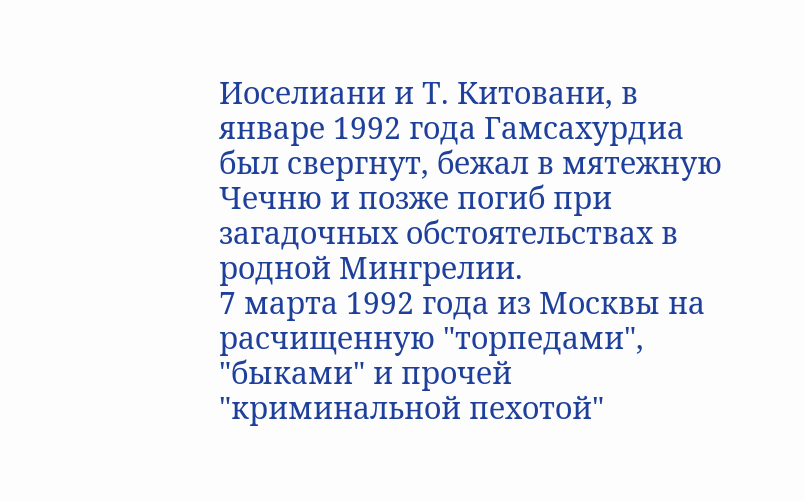Иоселиани и Т. Китовани, в январе 1992 года Гамсахурдиа был свергнут, бежал в мятежную Чечню и позже погиб при загадочных обстоятельствах в родной Мингрелии.
7 марта 1992 года из Москвы на расчищенную "торпедами", "быками" и прочей "криминальной пехотой"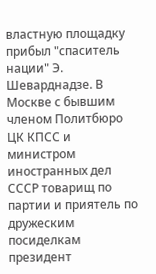властную площадку прибыл "спаситель нации" Э. Шеварднадзе. В Москве с бывшим членом Политбюро ЦК КПСС и министром иностранных дел СССР товарищ по партии и приятель по дружеским посиделкам президент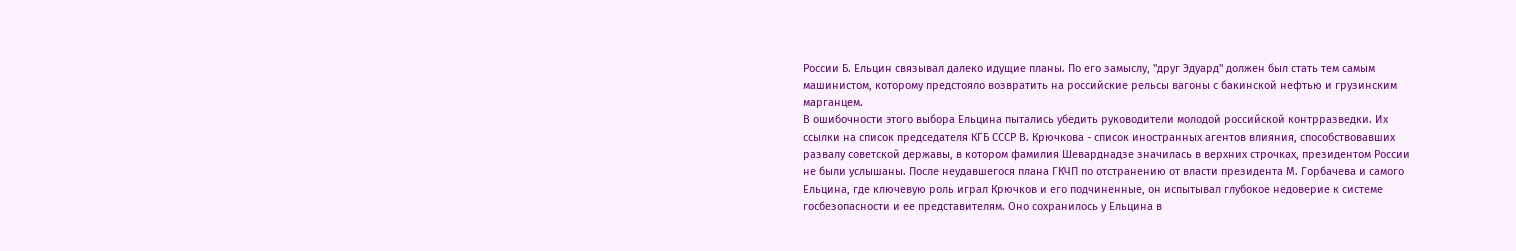России Б. Ельцин связывал далеко идущие планы. По его замыслу, "друг Эдуард" должен был стать тем самым машинистом, которому предстояло возвратить на российские рельсы вагоны с бакинской нефтью и грузинским марганцем.
В ошибочности этого выбора Ельцина пытались убедить руководители молодой российской контрразведки. Их ссылки на список председателя КГБ СССР В. Крючкова - список иностранных агентов влияния, способствовавших развалу советской державы, в котором фамилия Шеварднадзе значилась в верхних строчках, президентом России не были услышаны. После неудавшегося плана ГКЧП по отстранению от власти президента М. Горбачева и самого Ельцина, где ключевую роль играл Крючков и его подчиненные, он испытывал глубокое недоверие к системе госбезопасности и ее представителям. Оно сохранилось у Ельцина в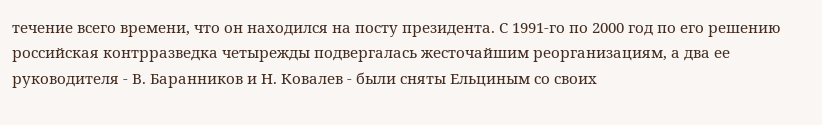течение всего времени, что он находился на посту президента. С 1991-го по 2000 год по его решению российская контрразведка четырежды подвергалась жесточайшим реорганизациям, а два ее руководителя - В. Баранников и Н. Ковалев - были сняты Ельциным со своих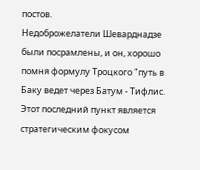постов.
Недоброжелатели Шеварднадзе были посрамлены, и он, хорошо помня формулу Троцкого "путь в Баку ведет через Батум - Тифлис. Этот последний пункт является стратегическим фокусом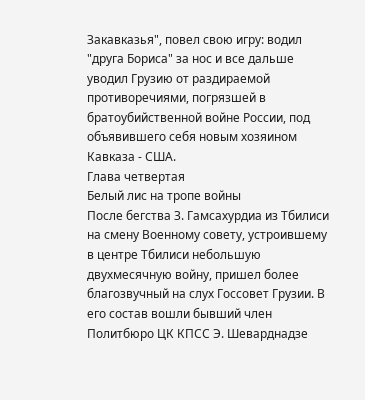Закавказья", повел свою игру: водил "друга Бориса" за нос и все дальше уводил Грузию от раздираемой противоречиями, погрязшей в братоубийственной войне России, под объявившего себя новым хозяином Кавказа - США.
Глава четвертая
Белый лис на тропе войны
После бегства З. Гамсахурдиа из Тбилиси на смену Военному совету, устроившему в центре Тбилиси небольшую двухмесячную войну, пришел более благозвучный на слух Госсовет Грузии. В его состав вошли бывший член Политбюро ЦК КПСС Э. Шеварднадзе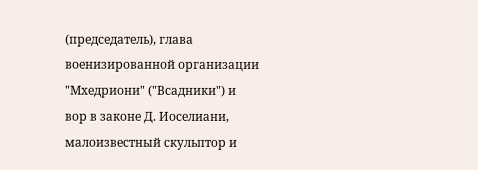(председатель), глава военизированной организации "Мхедриони" ("Всадники") и вор в законе Д. Иоселиани, малоизвестный скульптор и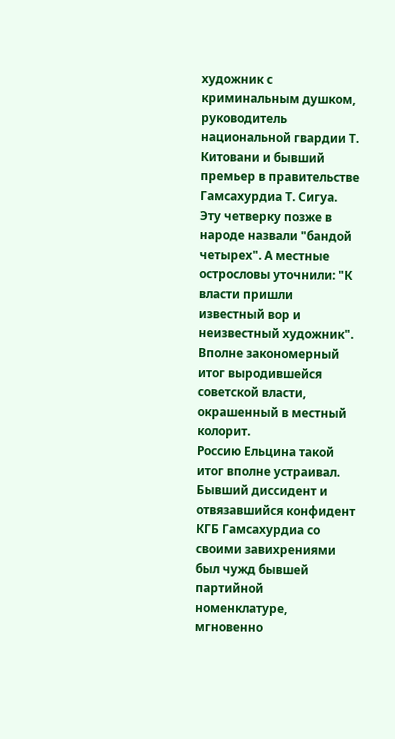художник с криминальным душком, руководитель национальной гвардии Т. Китовани и бывший премьер в правительстве Гамсахурдиа Т. Сигуа. Эту четверку позже в народе назвали "бандой четырех". А местные острословы уточнили: "К власти пришли известный вор и неизвестный художник". Вполне закономерный итог выродившейся советской власти, окрашенный в местный колорит.
Россию Ельцина такой итог вполне устраивал. Бывший диссидент и отвязавшийся конфидент КГБ Гамсахурдиа со своими завихрениями был чужд бывшей партийной номенклатуре, мгновенно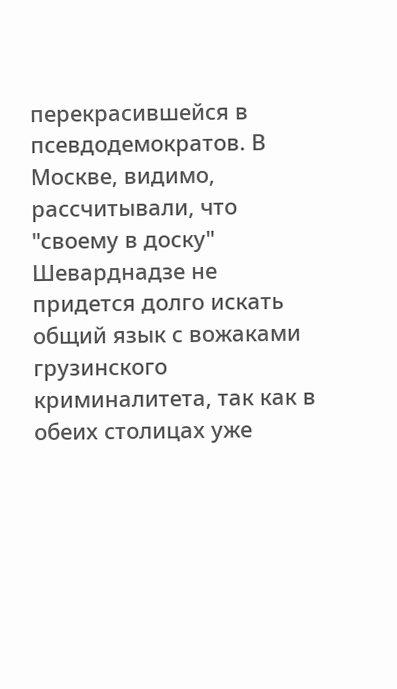перекрасившейся в псевдодемократов. В Москве, видимо, рассчитывали, что "своему в доску" Шеварднадзе не придется долго искать общий язык с вожаками грузинского криминалитета, так как в обеих столицах уже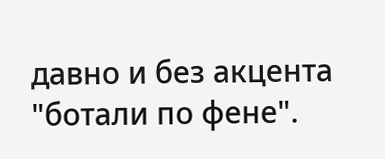давно и без акцента "ботали по фене".